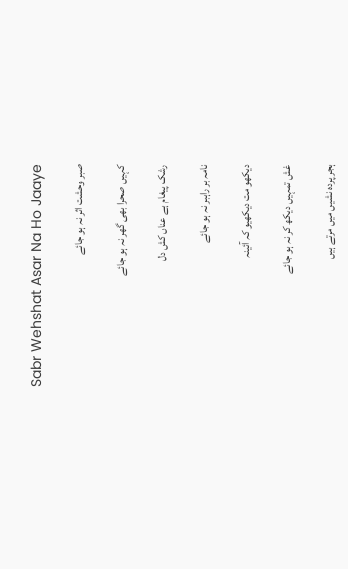Sabr Wehshat Asar Na Ho Jaaye

صبر وحشت اثر نہ ہو جائے

کہیں صحرا بھی گھر نہ ہو جائے

رشک پیغام ہے عناں کش دل

نامہ بر راہبر نہ ہو جائے

دیکھو مت دیکھیو کہ آئینہ

غش تمہیں دیکھ کر نہ ہو جائے

ہجر پردہ نشیں میں مرتے ہیں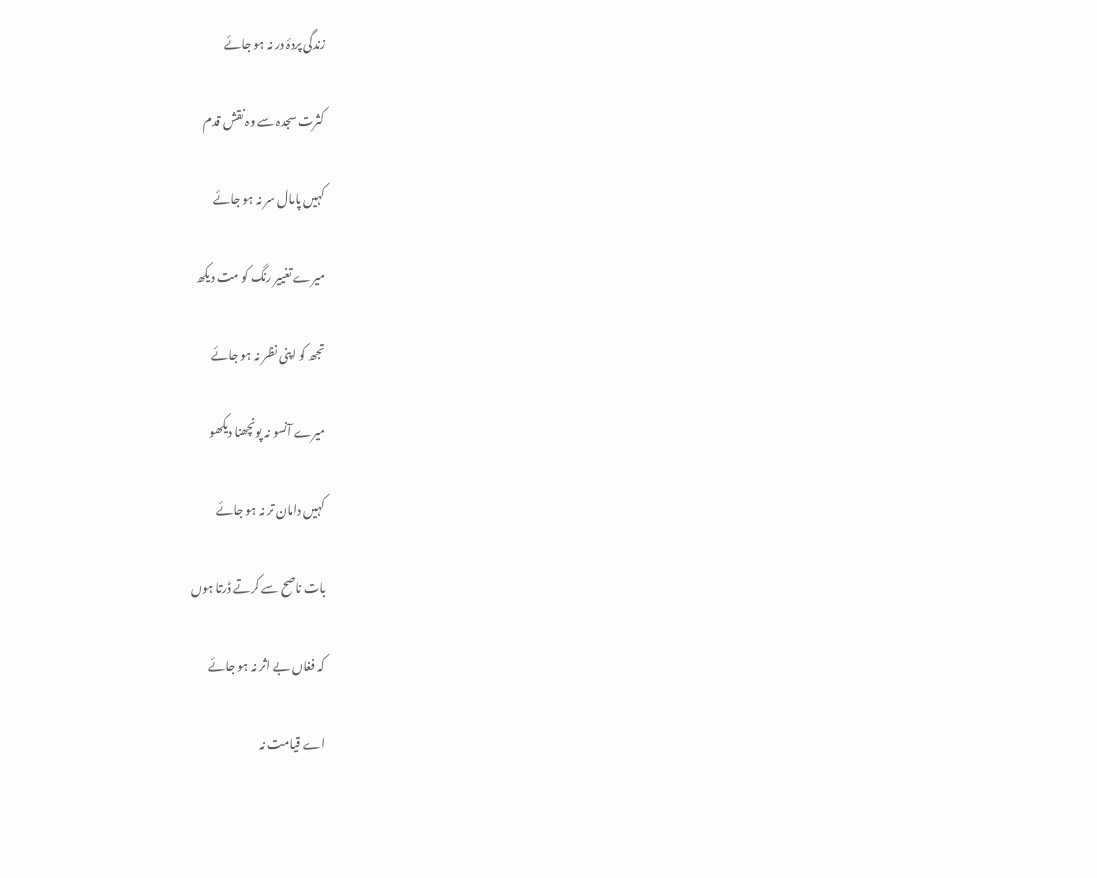زندگی پردۂ در نہ ہو جائے

کثرت سجدہ سے وہ نقش قدم

کہیں پامال سر نہ ہو جائے

میرے تغییر رنگ کو مت دیکھ

تجھ کو اپنی نظر نہ ہو جائے

میرے آنسو نہ پونچھنا دیکھو

کہیں دامان تر نہ ہو جائے

بات ناصح سے کرتے ڈرتا ہوں

کہ فغاں بے اثر نہ ہو جائے

اے قیامت نہ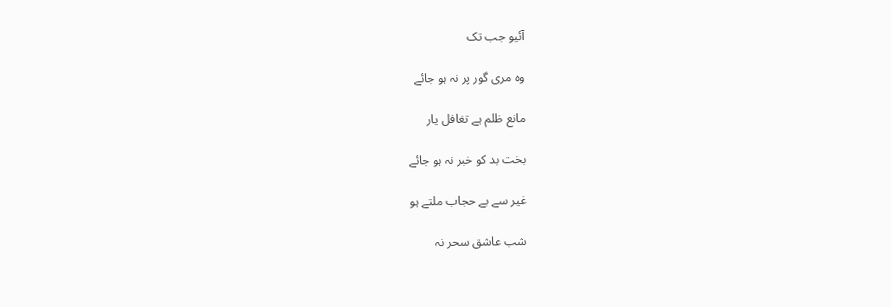آئیو جب تک

وہ مری گور پر نہ ہو جائے

مانع ظلم ہے تغافل یار

بخت بد کو خبر نہ ہو جائے

غیر سے بے حجاب ملتے ہو

شب عاشق سحر نہ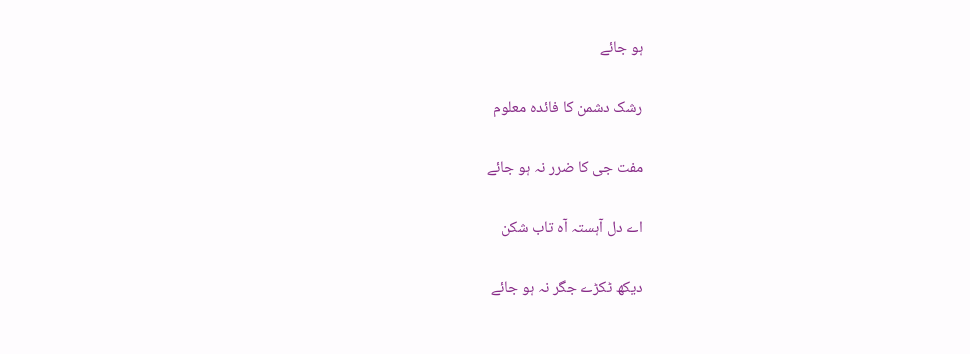ہو جائے

رشک دشمن کا فائدہ معلوم

مفت جی کا ضرر نہ ہو جائے

اے دل آہستہ آہ تاب شکن

دیکھ ٹکڑے جگر نہ ہو جائے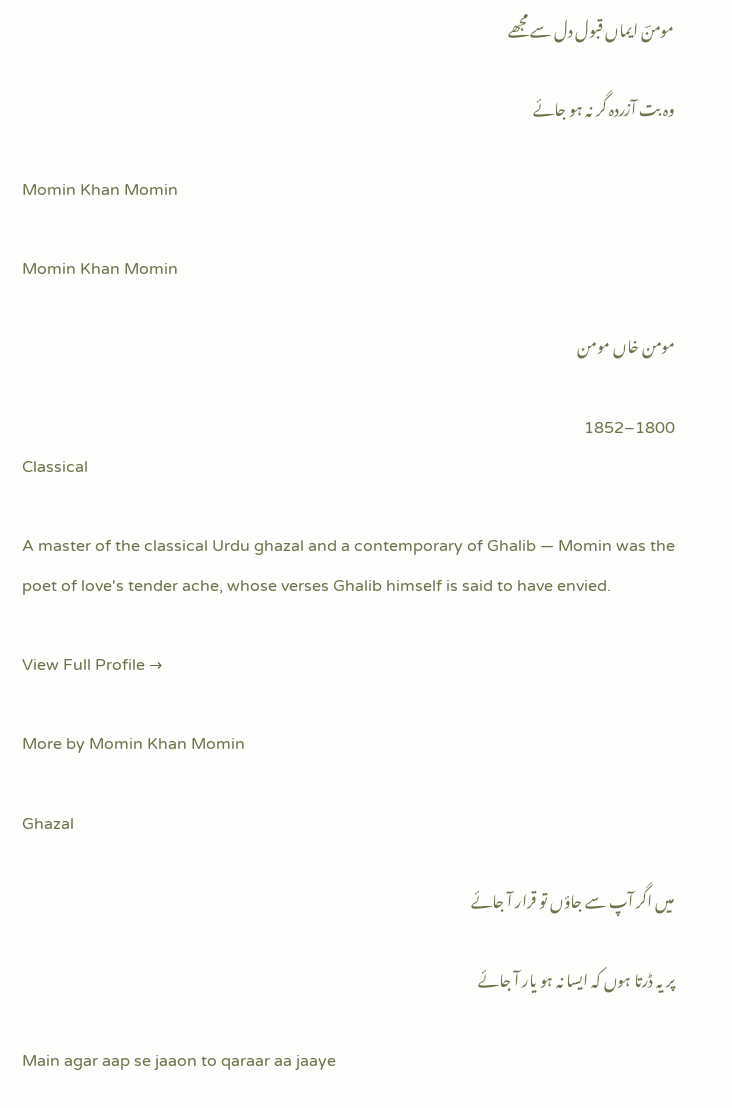مومنؔ ایماں قبول دل سے مجھے

وہ بت آزردہ گر نہ ہو جائے

Momin Khan Momin

Momin Khan Momin

مومن خاں مومن

1800–1852
Classical

A master of the classical Urdu ghazal and a contemporary of Ghalib — Momin was the poet of love's tender ache, whose verses Ghalib himself is said to have envied.

View Full Profile →

More by Momin Khan Momin

Ghazal

میں اگر آپ سے جاؤں تو قرار آ جائے

پر یہ ڈرتا ہوں کہ ایسا نہ ہو یار آ جائے

Main agar aap se jaaon to qaraar aa jaaye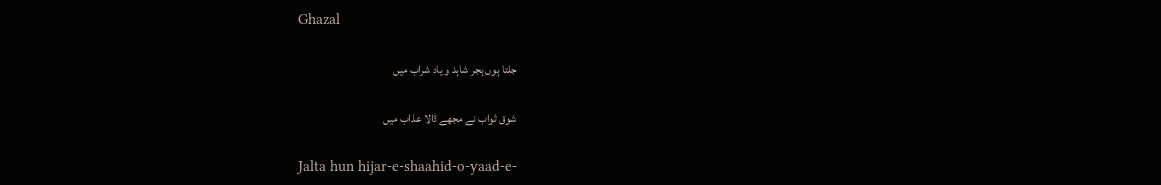Ghazal

جلتا ہوں ہجر شاہد و یاد شراب میں

شوق ثواب نے مجھے ڈالا عذاب میں

Jalta hun hijar-e-shaahid-o-yaad-e-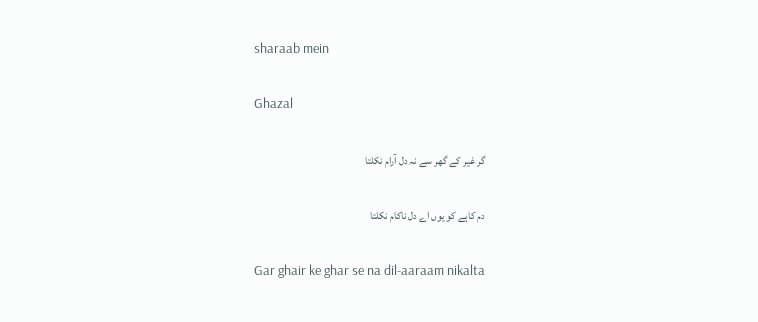sharaab mein

Ghazal

گر غیر کے گھر سے نہ دل آرام نکلتا

دم کاہے کو یوں اے دل ناکام نکلتا

Gar ghair ke ghar se na dil-aaraam nikalta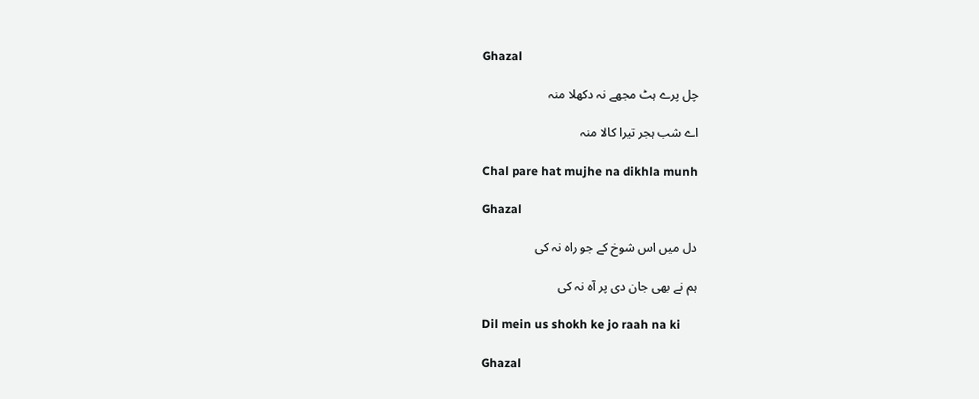Ghazal

چل پرے ہٹ مجھے نہ دکھلا منہ

اے شب ہجر تیرا کالا منہ

Chal pare hat mujhe na dikhla munh

Ghazal

دل میں اس شوخ کے جو راہ نہ کی

ہم نے بھی جان دی پر آہ نہ کی

Dil mein us shokh ke jo raah na ki

Ghazal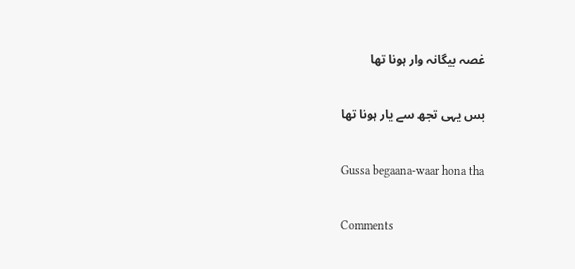غصہ بیگانہ وار ہونا تھا

بس یہی تجھ سے یار ہونا تھا

Gussa begaana-waar hona tha

Comments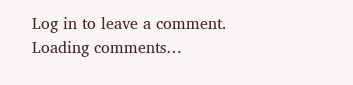Log in to leave a comment.
Loading comments…